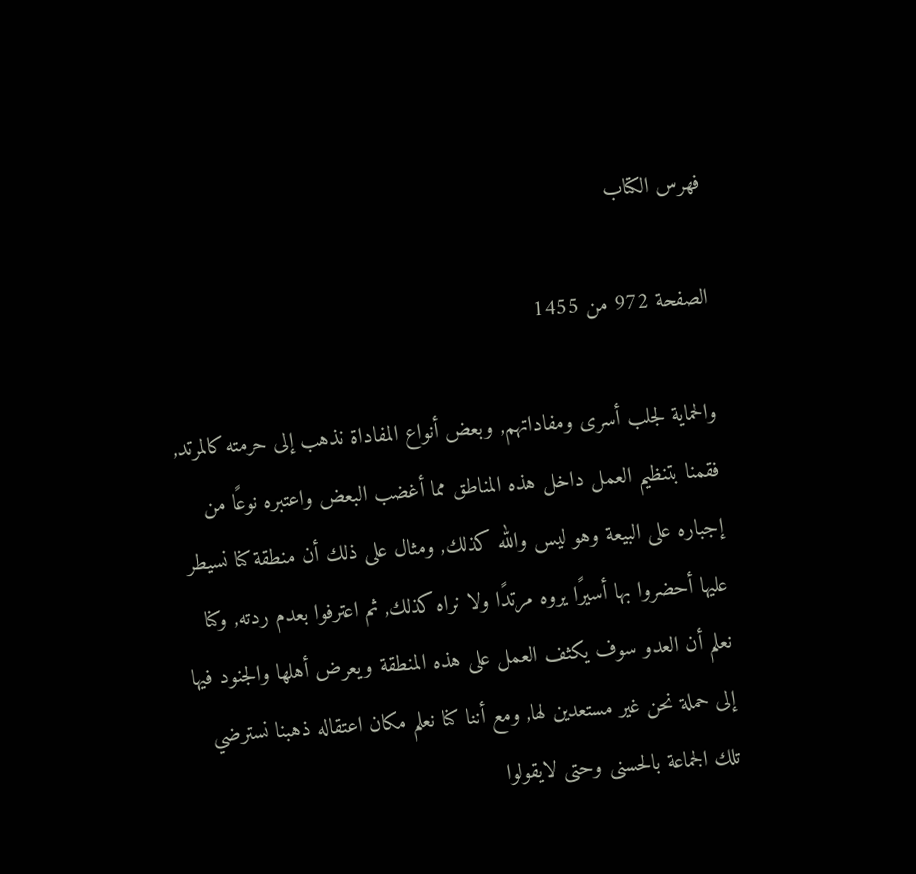فهرس الكتاب

الصفحة 972 من 1455

والحماية لجلب أسرى ومفاداتهم, وبعض أنواع المفاداة نذهب إلى حرمته كالمرتد, فقمنا بتنظيم العمل داخل هذه المناطق مما أغضب البعض واعتبره نوعًا من إجباره على البيعة وهو ليس والله كذلك, ومثال على ذلك أن منطقة كنا نسيطر عليها أحضروا بها أسيرًا يروه مرتدًا ولا نراه كذلك, ثم اعترفوا بعدم ردته, وكنا نعلم أن العدو سوف يكثف العمل على هذه المنطقة ويعرض أهلها والجنود فيها إلى حملة نحن غير مستعدين لها, ومع أننا كنا نعلم مكان اعتقاله ذهبنا نسترضي تلك الجماعة بالحسنى وحتى لايقولوا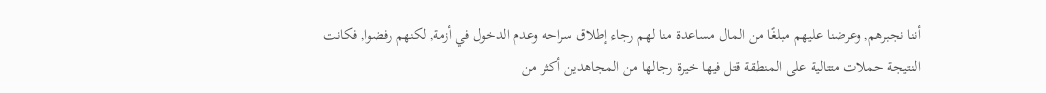أننا نجبرهم, وعرضنا عليهم مبلغًا من المال مساعدة منا لهم رجاء إطلاق سراحه وعدم الدخول في أزمة, لكنهم رفضوا, فكانت النتيجة حملات متتالية على المنطقة قتل فيها خيرة رجالها من المجاهدين أكثر من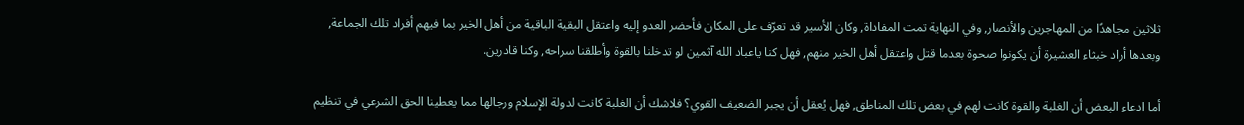ثلاثين مجاهدًا من المهاجرين والأنصار, وفي النهاية تمت المفاداة, وكان الأسير قد تعرّف على المكان فأحضر العدو إليه واعتقل البقية الباقية من أهل الخير بما فيهم أفراد تلك الجماعة, وبعدها أراد خبثاء العشيرة أن يكونوا صحوة بعدما قتل واعتقل أهل الخير منهم, فهل كنا ياعباد الله آثمين لو تدخلنا بالقوة وأطلقنا سراحه, وكنا قادرين.

أما ادعاء البعض أن الغلبة والقوة كانت لهم في بعض تلك المناطق, فهل يُعقل أن يجبر الضعيف القوي؟ فلاشك أن الغلبة كانت لدولة الإسلام ورجالها مما يعطينا الحق الشرعي في تنظيم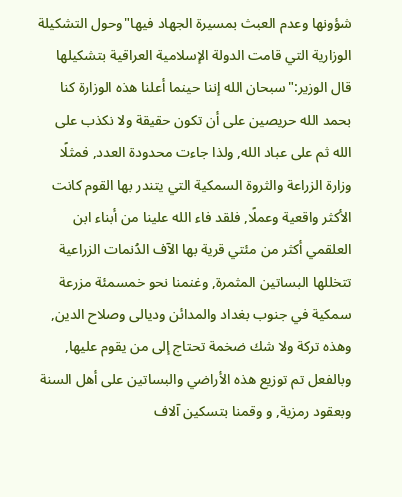شؤونها وعدم العبث بمسيرة الجهاد فيها"وحول التشكيلة الوزارية التي قامت الدولة الإسلامية العراقية بتشكيلها قال الوزير:"سبحان الله إننا حينما أعلنا هذه الوزارة كنا بحمد الله حريصين على أن تكون حقيقة ولا نكذب على الله ثم على عباد الله, ولذا جاءت محدودة العدد, فمثلًا وزارة الزراعة والثروة السمكية التي يتندر بها القوم كانت الأكثر واقعية وعملًا, فلقد فاء الله علينا من أبناء ابن العلقمي أكثر من مئتي قرية بها الآف الدُنمات الزراعية تتخللها البساتين المثمرة, وغنمنا نحو خمسمئة مزرعة سمكية في جنوب بغداد والمدائن وديالى وصلاح الدين, وهذه تركة ولا شك ضخمة تحتاج إلى من يقوم عليها, وبالفعل تم توزيع هذه الأراضي والبساتين على أهل السنة وبعقود رمزية, و وقمنا بتسكين آلاف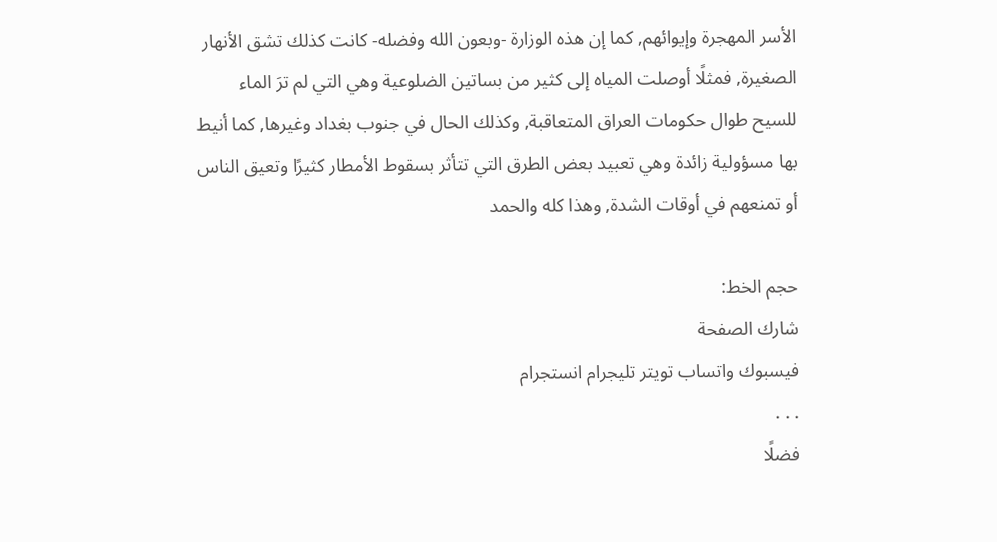الأسر المهجرة وإيوائهم, كما إن هذه الوزارة -وبعون الله وفضله- كانت كذلك تشق الأنهار الصغيرة, فمثلًا أوصلت المياه إلى كثير من بساتين الضلوعية وهي التي لم ترَ الماء للسيح طوال حكومات العراق المتعاقبة, وكذلك الحال في جنوب بغداد وغيرها, كما أنيط بها مسؤولية زائدة وهي تعبيد بعض الطرق التي تتأثر بسقوط الأمطار كثيرًا وتعيق الناس أو تمنعهم في أوقات الشدة, وهذا كله والحمد

حجم الخط:
شارك الصفحة
فيسبوك واتساب تويتر تليجرام انستجرام
. . .
فضلًا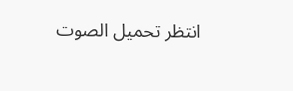انتظر تحميل الصوت